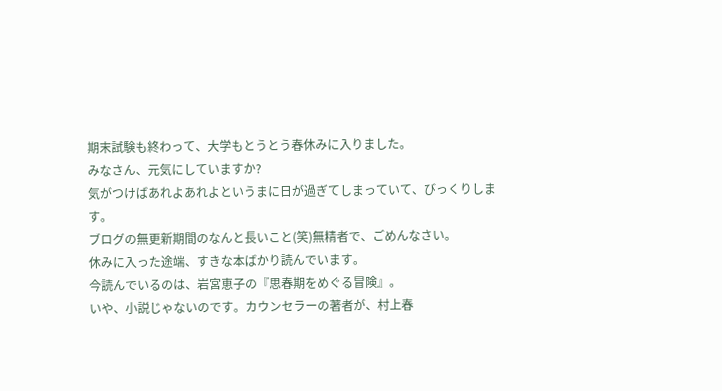期末試験も終わって、大学もとうとう春休みに入りました。
みなさん、元気にしていますか?
気がつけばあれよあれよというまに日が過ぎてしまっていて、びっくりします。
ブログの無更新期間のなんと長いこと(笑)無精者で、ごめんなさい。
休みに入った途端、すきな本ばかり読んでいます。
今読んでいるのは、岩宮恵子の『思春期をめぐる冒険』。
いや、小説じゃないのです。カウンセラーの著者が、村上春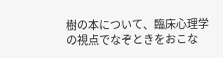樹の本について、臨床心理学の視点でなぞときをおこな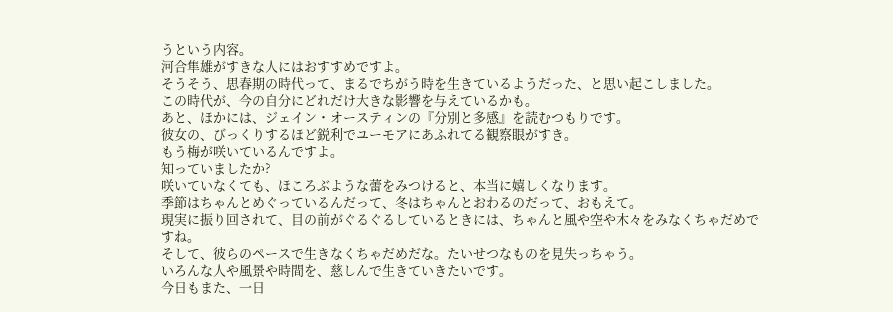うという内容。
河合隼雄がすきな人にはおすすめですよ。
そうそう、思春期の時代って、まるでちがう時を生きているようだった、と思い起こしました。
この時代が、今の自分にどれだけ大きな影響を与えているかも。
あと、ほかには、ジェイン・オースティンの『分別と多感』を読むつもりです。
彼女の、びっくりするほど鋭利でユーモアにあふれてる観察眼がすき。
もう梅が咲いているんですよ。
知っていましたか?
咲いていなくても、ほころぶような蕾をみつけると、本当に嬉しくなります。
季節はちゃんとめぐっているんだって、冬はちゃんとおわるのだって、おもえて。
現実に振り回されて、目の前がぐるぐるしているときには、ちゃんと風や空や木々をみなくちゃだめですね。
そして、彼らのペースで生きなくちゃだめだな。たいせつなものを見失っちゃう。
いろんな人や風景や時間を、慈しんで生きていきたいです。
今日もまた、一日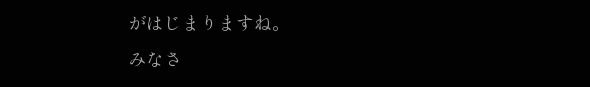がはじまりますね。
みなさ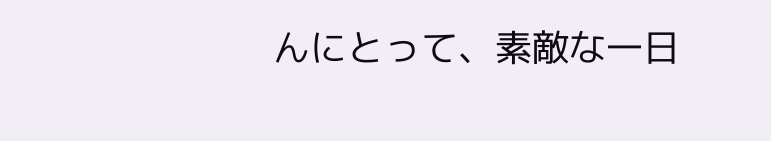んにとって、素敵な一日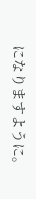になりますように。